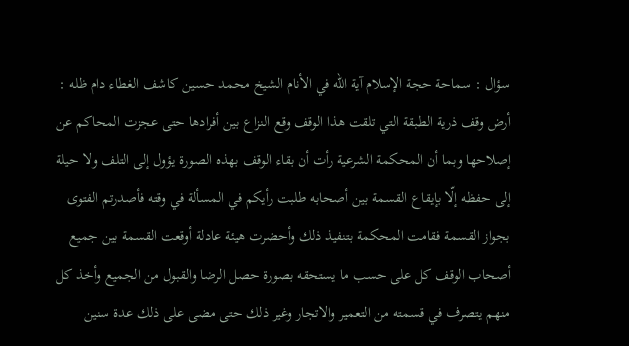سؤال : سماحة حجة الإسلام آية الله في الأنام الشيخ محمد حسين كاشف الغطاء دام ظله :
أرض وقف ذرية الطبقة التي تلقت هذا الوقف وقع النزاع بين أفرادها حتى عجزت المحاكم عن إصلاحها وبما أن المحكمة الشرعية رأت أن بقاء الوقف بهذه الصورة يؤول إلى التلف ولا حيلة إلى حفظه إلّا بإيقاع القسمة بين أصحابه طلبت رأيكم في المسألة في وقته فأصدرتم الفتوى بجواز القسمة فقامت المحكمة بتنفيذ ذلك وأحضرت هيئة عادلة أوقعت القسمة بين جميع أصحاب الوقف كل على حسب ما يستحقه بصورة حصل الرضا والقبول من الجميع وأخذ كل منهم يتصرف في قسمته من التعمير والاتجار وغير ذلك حتى مضى على ذلك عدة سنين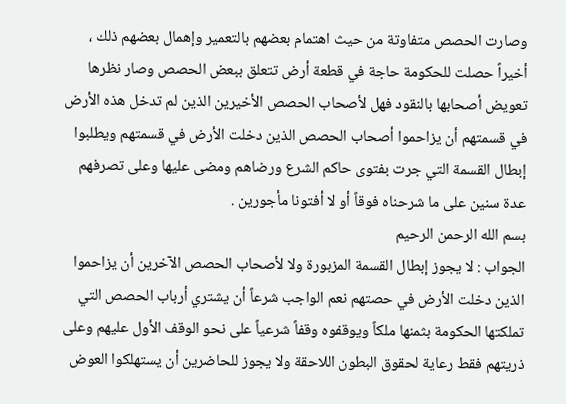وصارت الحصص متفاوتة من حيث اهتمام بعضهم بالتعمير وإهمال بعضهم ذلك ، أخيراً حصلت للحكومة حاجة في قطعة أرض تتعلق ببعض الحصص وصار نظرها تعويض أصحابها بالنقود فهل لأصحاب الحصص الأخيرين الذين لم تدخل هذه الأرض في قسمتهم أن يزاحموا أصحاب الحصص الذين دخلت الأرض في قسمتهم ويطلبوا إبطال القسمة التي جرت بفتوى حاكم الشرع ورضاهم ومضى عليها وعلى تصرفهم عدة سنين على ما شرحناه فوقاً أو لا أفتونا مأجورين .
بسم الله الرحمن الرحيم
الجواب : لا يجوز إبطال القسمة المزبورة ولا لأصحاب الحصص الآخرين أن يزاحموا الذين دخلت الأرض في حصتهم نعم الواجب شرعاً أن يشتري أرباب الحصص التي تملكتها الحكومة بثمنها ملكاً ويوقفوه وقفاً شرعياً على نحو الوقف الأول عليهم وعلى ذريتهم فقط رعاية لحقوق البطون اللاحقة ولا يجوز للحاضرين أن يستهلكوا العوض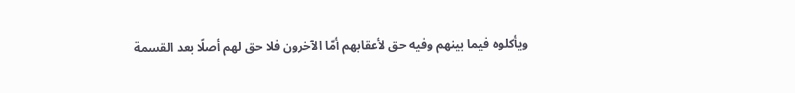ويأكلوه فيما بينهم وفيه حق لأعقابهم أمّا الآخرون فلا حق لهم أصلًا بعد القسمة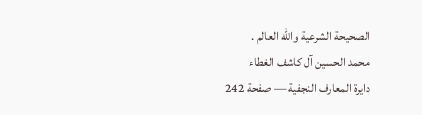الصحيحة الشرعية والله العالم .
محمد الحسين آل كاشف الغطاء
دايرة المعارف النجفية — صفحة 242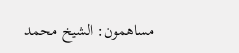مساهمون: الشيخ محمد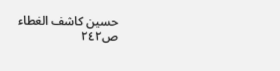حسين كاشف الغطاء
ص٢٤٢